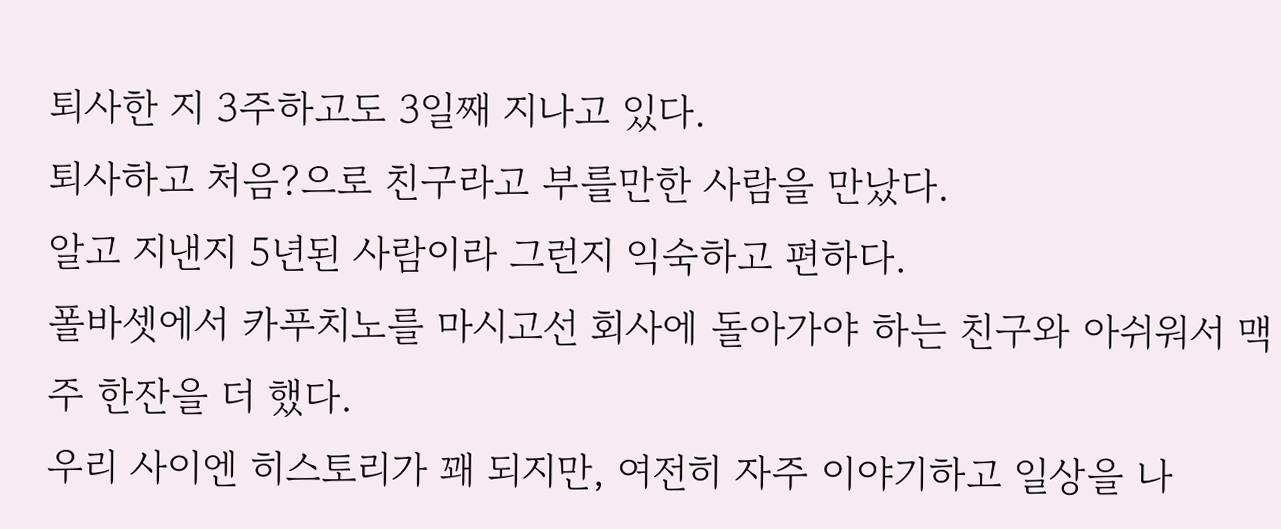퇴사한 지 3주하고도 3일째 지나고 있다.
퇴사하고 처음?으로 친구라고 부를만한 사람을 만났다.
알고 지낸지 5년된 사람이라 그런지 익숙하고 편하다.
폴바셋에서 카푸치노를 마시고선 회사에 돌아가야 하는 친구와 아쉬워서 맥주 한잔을 더 했다.
우리 사이엔 히스토리가 꽤 되지만, 여전히 자주 이야기하고 일상을 나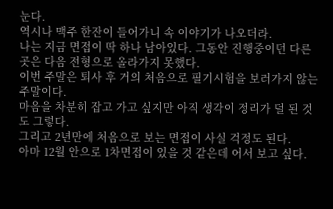눈다.
역시나 맥주 한잔이 들어가니 속 이야기가 나오더라.
나는 지금 면접이 딱 하나 남아있다. 그동안 진행중이던 다른 곳은 다음 전형으로 올라가지 못했다.
이번 주말은 퇴사 후 거의 처음으로 필기시험을 보러가지 않는 주말이다.
마음을 차분히 잡고 가고 싶지만 아직 생각이 정리가 덜 된 것도 그렇다.
그리고 2년만에 처음으로 보는 면접이 사실 걱정도 된다.
아마 12월 안으로 1차면접이 있을 것 같은데 어서 보고 싶다.